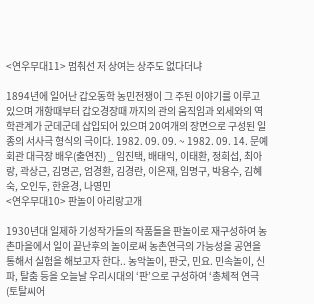<연우무대11> 멈춰선 저 상여는 상주도 없다더냐

1894년에 일어난 갑오동학 농민전쟁이 그 주된 이야기를 이루고 있으며 개항때부터 갑오경장때 까지의 관의 움직임과 외세와의 역학관계가 군데군데 삽입되어 있으며 20여개의 장면으로 구성된 일종의 서사극 형식의 극이다. 1982. 09. 09. ~ 1982. 09. 14. 문예회관 대극장 배우(출연진) _ 임진택, 배태익, 이태환, 정희섭, 최아랑, 곽상근, 김명곤, 엄경환, 김경란, 이은재, 임명구, 박용수, 김혜숙, 오인두, 한윤경, 나영민
<연우무대10> 판놀이 아리랑고개

1930년대 일제하 기성작가들의 작품들을 판놀이로 재구성하여 농촌마을에서 일이 끝난후의 놀이로써 농촌연극의 가능성을 공연을 통해서 실험을 해보고자 한다.. 농악놀이, 판굿, 민요. 민속놀이, 신파, 탈춤 등을 오늘날 우리시대의 ‘판’으로 구성하여 ‘총체적 연극(토탈씨어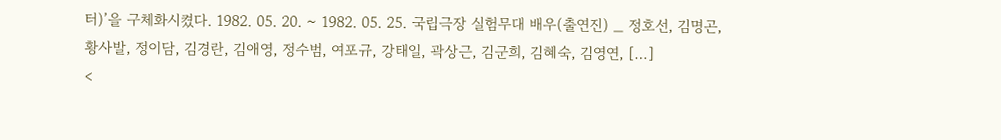터)’을 구체화시켰다. 1982. 05. 20. ~ 1982. 05. 25. 국립극장 실험무대 배우(출연진) _ 정호선, 김명곤, 황사발, 정이담, 김경란, 김애영, 정수범, 여포규, 강태일, 곽상근, 김군희, 김혜숙, 김영연, […]
<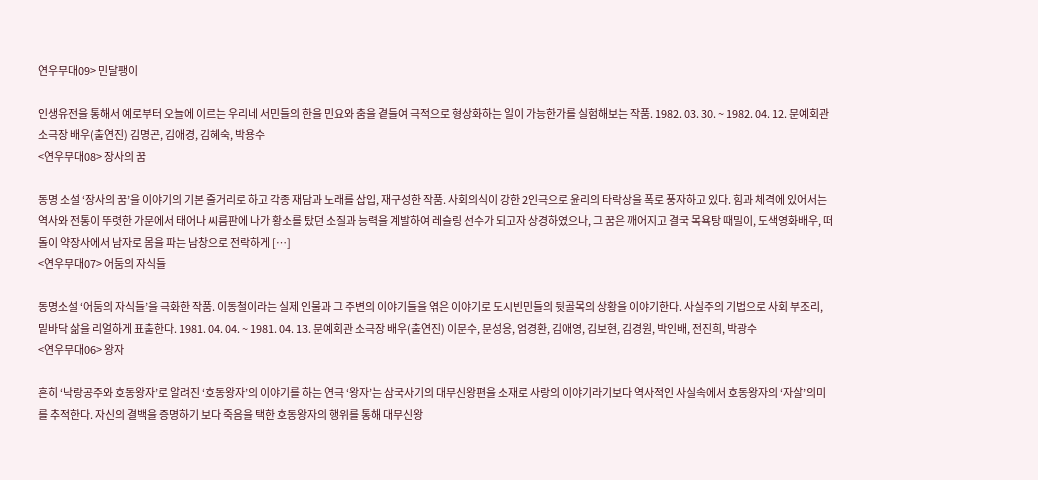연우무대09> 민달팽이

인생유전을 통해서 예로부터 오늘에 이르는 우리네 서민들의 한을 민요와 춤을 곁들여 극적으로 형상화하는 일이 가능한가를 실험해보는 작품. 1982. 03. 30. ~ 1982. 04. 12. 문예회관 소극장 배우(출연진) 김명곤, 김애경, 김혜숙, 박용수
<연우무대08> 장사의 꿈

동명 소설 ‘장사의 꿈’을 이야기의 기본 줄거리로 하고 각종 재담과 노래를 삽입, 재구성한 작품. 사회의식이 강한 2인극으로 윤리의 타락상을 폭로 풍자하고 있다. 힘과 체격에 있어서는 역사와 전통이 뚜렷한 가문에서 태어나 씨름판에 나가 황소를 탔던 소질과 능력을 계발하여 레슬링 선수가 되고자 상경하였으나, 그 꿈은 깨어지고 결국 목욕탕 때밀이, 도색영화배우, 떠돌이 약장사에서 남자로 몸을 파는 남창으로 전락하게 […]
<연우무대07> 어둠의 자식들

동명소설 ‘어둠의 자식들’을 극화한 작품. 이동철이라는 실제 인물과 그 주변의 이야기들을 엮은 이야기로 도시빈민들의 뒷골목의 상황을 이야기한다. 사실주의 기법으로 사회 부조리, 밑바닥 삶을 리얼하게 표출한다. 1981. 04. 04. ~ 1981. 04. 13. 문예회관 소극장 배우(출연진) 이문수, 문성응, 엄경환, 김애영, 김보현, 김경원, 박인배, 전진희, 박광수
<연우무대06> 왕자

흔히 ‘낙랑공주와 호동왕자’로 알려진 ‘호동왕자’의 이야기를 하는 연극 ‘왕자’는 삼국사기의 대무신왕편을 소재로 사랑의 이야기라기보다 역사적인 사실속에서 호동왕자의 ‘자살’의미를 추적한다. 자신의 결백을 증명하기 보다 죽음을 택한 호동왕자의 행위를 통해 대무신왕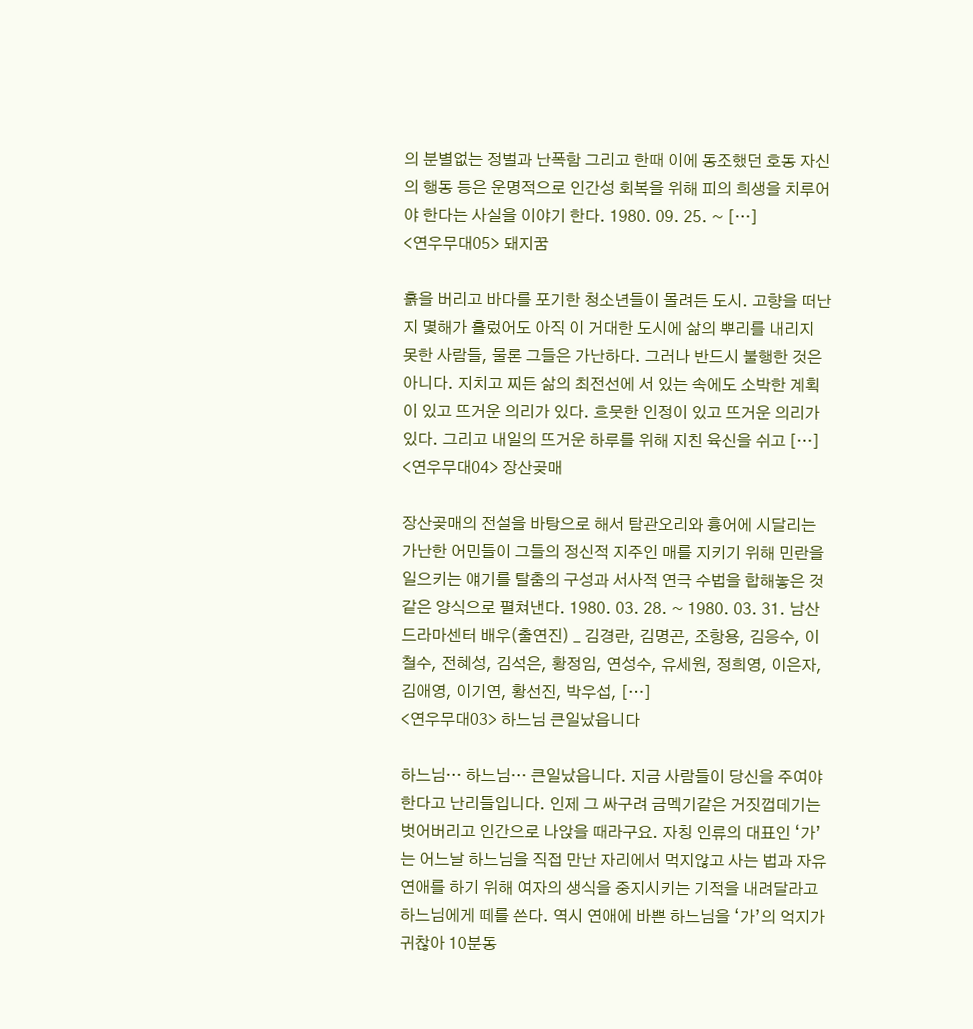의 분별없는 정벌과 난폭함 그리고 한때 이에 동조했던 호동 자신의 행동 등은 운명적으로 인간성 회복을 위해 피의 희생을 치루어야 한다는 사실을 이야기 한다. 1980. 09. 25. ~ […]
<연우무대05> 돼지꿈

흙을 버리고 바다를 포기한 청소년들이 몰려든 도시. 고향을 떠난지 몇해가 흘렀어도 아직 이 거대한 도시에 삶의 뿌리를 내리지 못한 사람들, 물론 그들은 가난하다. 그러나 반드시 불행한 것은 아니다. 지치고 찌든 삶의 최전선에 서 있는 속에도 소박한 계획이 있고 뜨거운 의리가 있다. 흐뭇한 인정이 있고 뜨거운 의리가 있다. 그리고 내일의 뜨거운 하루를 위해 지친 육신을 쉬고 […]
<연우무대04> 장산곶매

장산곶매의 전설을 바탕으로 해서 탐관오리와 흉어에 시달리는 가난한 어민들이 그들의 정신적 지주인 매를 지키기 위해 민란을 일으키는 얘기를 탈춤의 구성과 서사적 연극 수법을 합해놓은 것 같은 양식으로 펼쳐낸다. 1980. 03. 28. ~ 1980. 03. 31. 남산 드라마센터 배우(출연진) _ 김경란, 김명곤, 조항용, 김응수, 이철수, 전혜성, 김석은, 황정임, 연성수, 유세원, 정희영, 이은자, 김애영, 이기연, 황선진, 박우섭, […]
<연우무대03> 하느님 큰일났읍니다

하느님… 하느님… 큰일났읍니다. 지금 사람들이 당신을 주여야한다고 난리들입니다. 인제 그 싸구려 금멕기같은 거짓껍데기는 벗어버리고 인간으로 나앉을 때라구요. 자칭 인류의 대표인 ‘가’는 어느날 하느님을 직접 만난 자리에서 먹지않고 사는 법과 자유연애를 하기 위해 여자의 생식을 중지시키는 기적을 내려달라고 하느님에게 떼를 쓴다. 역시 연애에 바쁜 하느님을 ‘가’의 억지가 귀찮아 10분동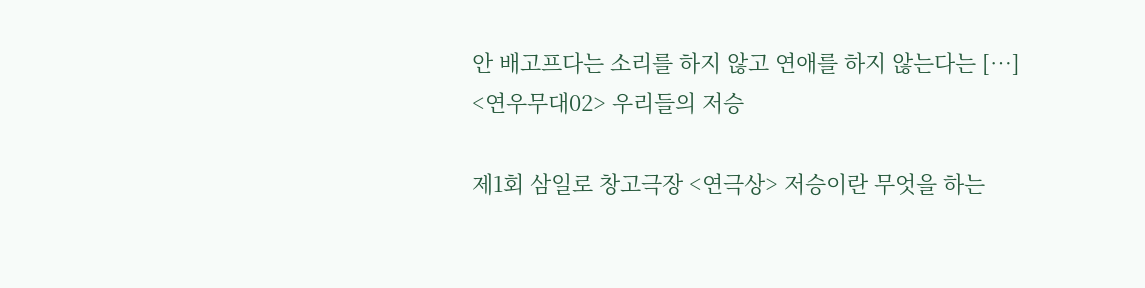안 배고프다는 소리를 하지 않고 연애를 하지 않는다는 […]
<연우무대02> 우리들의 저승

제1회 삼일로 창고극장 <연극상> 저승이란 무엇을 하는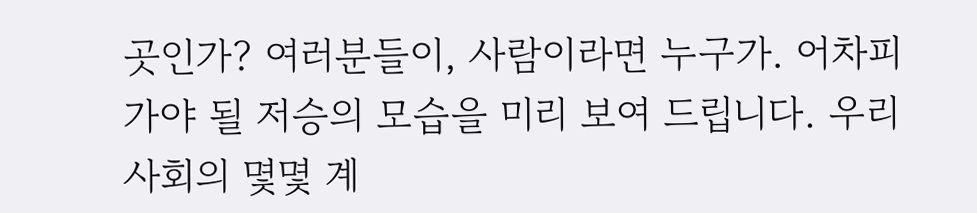곳인가? 여러분들이, 사람이라면 누구가. 어차피 가야 될 저승의 모습을 미리 보여 드립니다. 우리 사회의 몇몇 계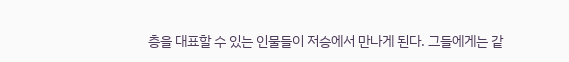층을 대표할 수 있는 인물들이 저승에서 만나게 된다. 그들에게는 같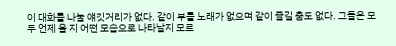이 대화를 나눌 얘깃거리가 없다. 같이 부를 노래가 없으며 같이 즐길 춤도 없다. 그들은 모두 언제 올 지 어떤 모습으로 나타날지 모르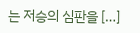는 저승의 심판을 […]